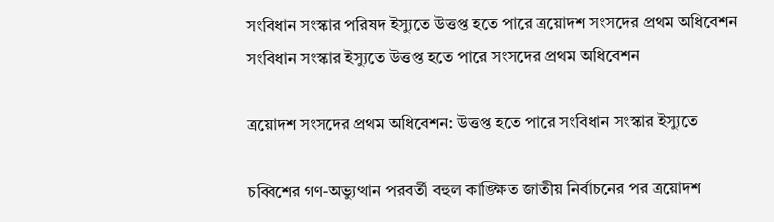সংবিধান সংস্কার পরিষদ ইস্যুতে উত্তপ্ত হতে পারে ত্রয়োদশ সংসদের প্রথম অধিবেশন
সংবিধান সংস্কার ইস্যুতে উত্তপ্ত হতে পারে সংসদের প্রথম অধিবেশন

ত্রয়োদশ সংসদের প্রথম অধিবেশন: উত্তপ্ত হতে পারে সংবিধান সংস্কার ইস্যুতে

চব্বিশের গণ-অভ্যুত্থান পরবর্তী বহুল কাঙ্ক্ষিত জাতীয় নির্বাচনের পর ত্রয়োদশ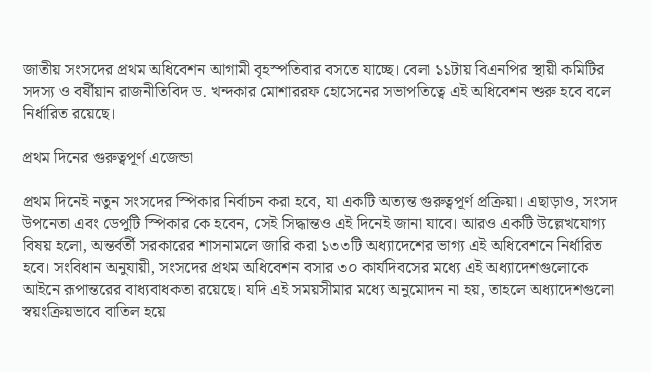জাতীয় সংসদের প্রথম অধিবেশন আগামী বৃহস্পতিবার বসতে যাচ্ছে। বেলা ১১টায় বিএনপির স্থায়ী কমিটির সদস্য ও বর্ষীয়ান রাজনীতিবিদ ড. খন্দকার মোশাররফ হোসেনের সভাপতিত্বে এই অধিবেশন শুরু হবে বলে নির্ধারিত রয়েছে।

প্রথম দিনের গুরুত্বপূর্ণ এজেন্ডা

প্রথম দিনেই নতুন সংসদের স্পিকার নির্বাচন করা হবে, যা একটি অত্যন্ত গুরুত্বপূর্ণ প্রক্রিয়া। এছাড়াও, সংসদ উপনেতা এবং ডেপুটি স্পিকার কে হবেন, সেই সিদ্ধান্তও এই দিনেই জানা যাবে। আরও একটি উল্লেখযোগ্য বিষয় হলো, অন্তর্বর্তী সরকারের শাসনামলে জারি করা ১৩৩টি অধ্যাদেশের ভাগ্য এই অধিবেশনে নির্ধারিত হবে। সংবিধান অনুযায়ী, সংসদের প্রথম অধিবেশন বসার ৩০ কার্যদিবসের মধ্যে এই অধ্যাদেশগুলোকে আইনে রূপান্তরের বাধ্যবাধকতা রয়েছে। যদি এই সময়সীমার মধ্যে অনুমোদন না হয়, তাহলে অধ্যাদেশগুলো স্বয়ংক্রিয়ভাবে বাতিল হয়ে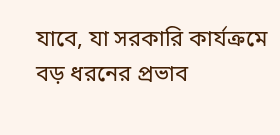যাবে, যা সরকারি কার্যক্রমে বড় ধরনের প্রভাব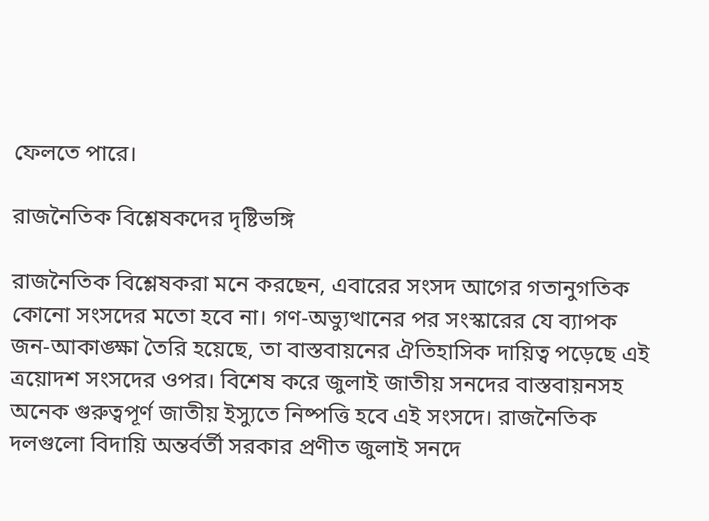ফেলতে পারে।

রাজনৈতিক বিশ্লেষকদের দৃষ্টিভঙ্গি

রাজনৈতিক বিশ্লেষকরা মনে করছেন, এবারের সংসদ আগের গতানুগতিক কোনো সংসদের মতো হবে না। গণ-অভ্যুত্থানের পর সংস্কারের যে ব্যাপক জন-আকাঙ্ক্ষা তৈরি হয়েছে, তা বাস্তবায়নের ঐতিহাসিক দায়িত্ব পড়েছে এই ত্রয়োদশ সংসদের ওপর। বিশেষ করে জুলাই জাতীয় সনদের বাস্তবায়নসহ অনেক গুরুত্বপূর্ণ জাতীয় ইস্যুতে নিষ্পত্তি হবে এই সংসদে। রাজনৈতিক দলগুলো বিদায়ি অন্তর্বর্তী সরকার প্রণীত জুলাই সনদে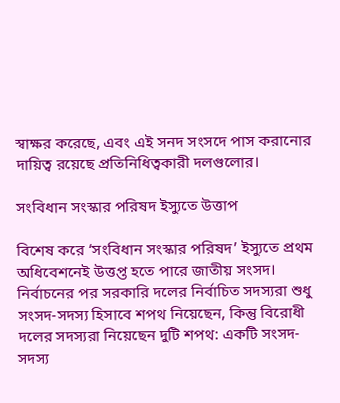স্বাক্ষর করেছে, এবং এই সনদ সংসদে পাস করানোর দায়িত্ব রয়েছে প্রতিনিধিত্বকারী দলগুলোর।

সংবিধান সংস্কার পরিষদ ইস্যুতে উত্তাপ

বিশেষ করে ‘সংবিধান সংস্কার পরিষদ’ ইস্যুতে প্রথম অধিবেশনেই উত্তপ্ত হতে পারে জাতীয় সংসদ। নির্বাচনের পর সরকারি দলের নির্বাচিত সদস্যরা শুধু সংসদ-সদস্য হিসাবে শপথ নিয়েছেন, কিন্তু বিরোধী দলের সদস্যরা নিয়েছেন দুটি শপথ: একটি সংসদ-সদস্য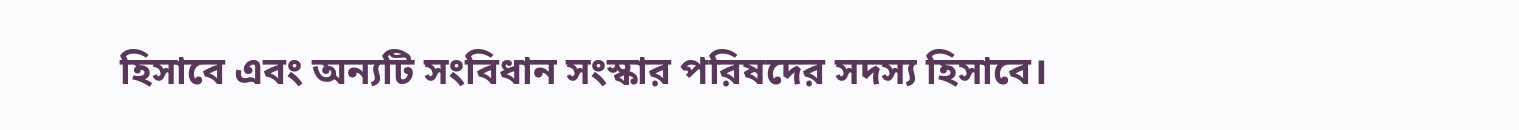হিসাবে এবং অন্যটি সংবিধান সংস্কার পরিষদের সদস্য হিসাবে।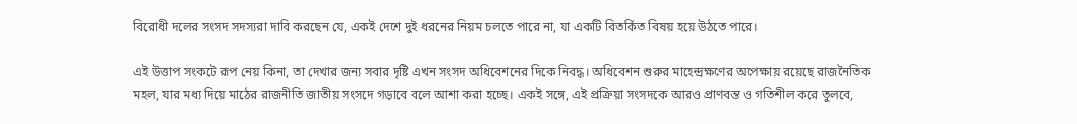বিরোধী দলের সংসদ সদস্যরা দাবি করছেন যে, একই দেশে দুই ধরনের নিয়ম চলতে পারে না, যা একটি বিতর্কিত বিষয় হয়ে উঠতে পারে।

এই উত্তাপ সংকটে রূপ নেয় কিনা, তা দেখার জন্য সবার দৃষ্টি এখন সংসদ অধিবেশনের দিকে নিবদ্ধ। অধিবেশন শুরুর মাহেন্দ্রক্ষণের অপেক্ষায় রয়েছে রাজনৈতিক মহল, যার মধ্য দিয়ে মাঠের রাজনীতি জাতীয় সংসদে গড়াবে বলে আশা করা হচ্ছে। একই সঙ্গে, এই প্রক্রিয়া সংসদকে আরও প্রাণবন্ত ও গতিশীল করে তুলবে,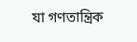যা গণতান্ত্রিক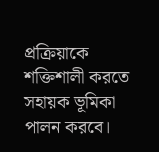প্রক্রিয়াকে শক্তিশালী করতে সহায়ক ভূমিকা পালন করবে।